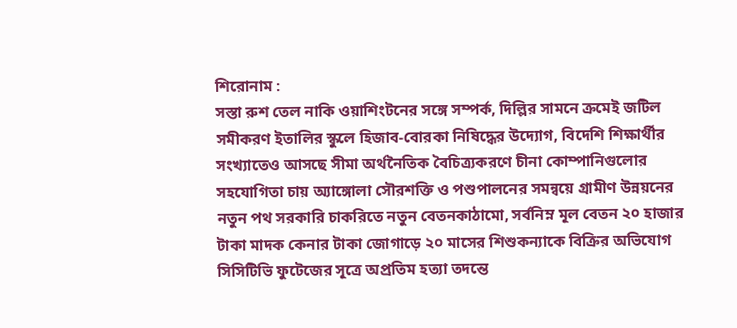শিরোনাম :
সস্তা রুশ তেল নাকি ওয়াশিংটনের সঙ্গে সম্পর্ক, দিল্লির সামনে ক্রমেই জটিল সমীকরণ ইতালির স্কুলে হিজাব-বোরকা নিষিদ্ধের উদ্যোগ, বিদেশি শিক্ষার্থীর সংখ্যাতেও আসছে সীমা অর্থনৈতিক বৈচিত্র্যকরণে চীনা কোম্পানিগুলোর সহযোগিতা চায় অ্যাঙ্গোলা সৌরশক্তি ও পশুপালনের সমন্বয়ে গ্রামীণ উন্নয়নের নতুন পথ সরকারি চাকরিতে নতুন বেতনকাঠামো, সর্বনিম্ন মূল বেতন ২০ হাজার টাকা মাদক কেনার টাকা জোগাড়ে ২০ মাসের শিশুকন্যাকে বিক্রির অভিযোগ সিসিটিভি ফুটেজের সূত্রে অপ্রতিম হত্যা তদন্তে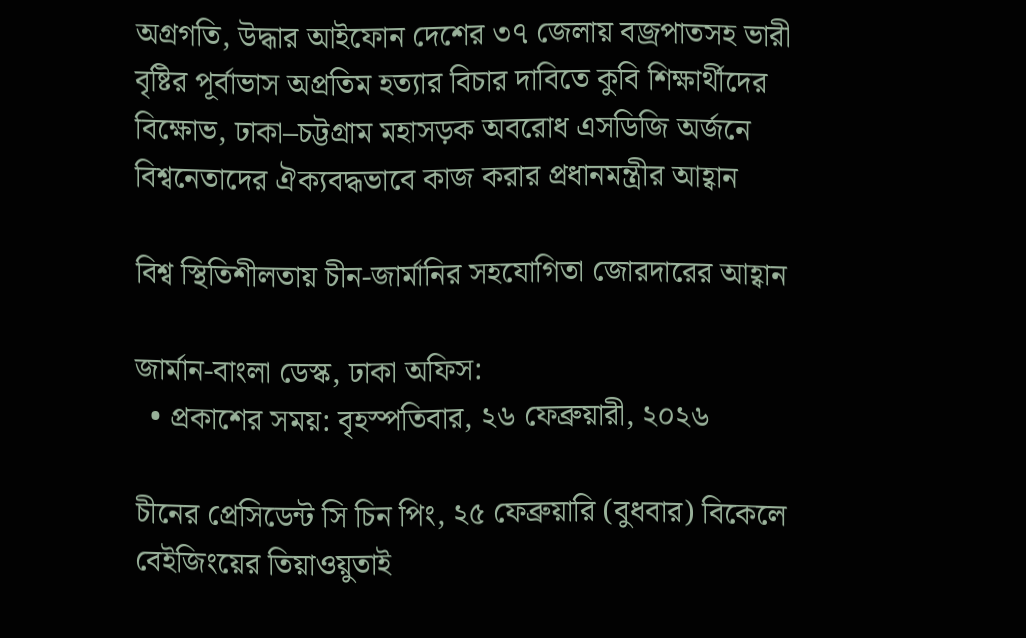অগ্রগতি, উদ্ধার আইফোন দেশের ৩৭ জেলায় বজ্রপাতসহ ভারী বৃষ্টির পূর্বাভাস অপ্রতিম হত্যার বিচার দাবিতে কুবি শিক্ষার্থীদের বিক্ষোভ, ঢাকা–চট্টগ্রাম মহাসড়ক অবরোধ এসডিজি অর্জনে বিশ্বনেতাদের ঐক্যবদ্ধভাবে কাজ করার প্রধানমন্ত্রীর আহ্বান

বিশ্ব স্থিতিশীলতায় চীন-জার্মানির সহযোগিতা জোরদারের আহ্বান

জার্মান-বাংলা ডেস্ক, ঢাকা অফিস:
  • প্রকাশের সময়: বৃহস্পতিবার, ২৬ ফেব্রুয়ারী, ২০২৬

চীনের প্রেসিডেন্ট সি চিন পিং, ২৫ ফেব্রুয়ারি (বুধবার) বিকেলে বেইজিংয়ের তিয়াওয়ুতাই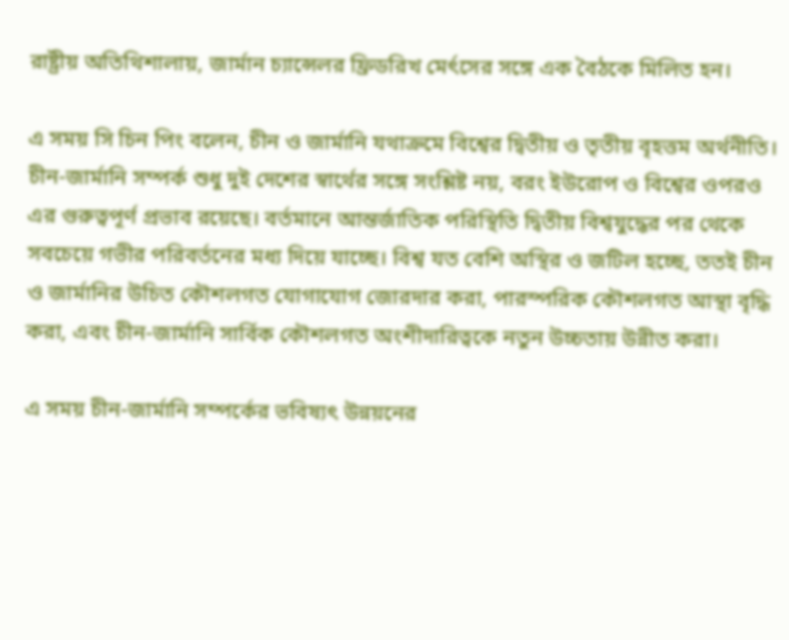রাষ্ট্রীয় অতিথিশালায়, জার্মান চ্যান্সেলর ফ্রিডরিখ মের্ৎসের সঙ্গে এক বৈঠকে মিলিত হন।

এ সময় সি চিন পিং বলেন, চীন ও জার্মানি যথাক্রমে বিশ্বের দ্বিতীয় ও তৃতীয় বৃহত্তম অর্থনীতি। চীন-জার্মানি সম্পর্ক শুধু দুই দেশের স্বার্থের সঙ্গে সংশ্লিষ্ট নয়, বরং ইউরোপ ও বিশ্বের ওপরও এর গুরুত্বপূর্ণ প্রভাব রয়েছে। বর্তমানে আন্তর্জাতিক পরিস্থিতি দ্বিতীয় বিশ্বযুদ্ধের পর থেকে সবচেয়ে গভীর পরিবর্তনের মধ্য দিয়ে যাচ্ছে। বিশ্ব যত বেশি অস্থির ও জটিল হচ্ছে, ততই চীন ও জার্মানির উচিত কৌশলগত যোগাযোগ জোরদার করা, পারস্পরিক কৌশলগত আস্থা বৃদ্ধি করা, এবং চীন-জার্মানি সার্বিক কৌশলগত অংশীদারিত্বকে নতুন উচ্চতায় উন্নীত করা।

এ সময় চীন-জার্মানি সম্পর্কের ভবিষ্যৎ উন্নয়নের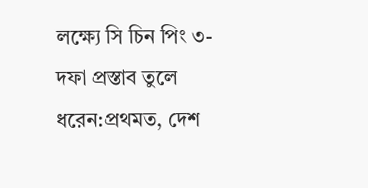লক্ষ্যে সি চিন পিং ৩-দফা প্রস্তাব তুলে ধরেন:প্রথমত, দেশ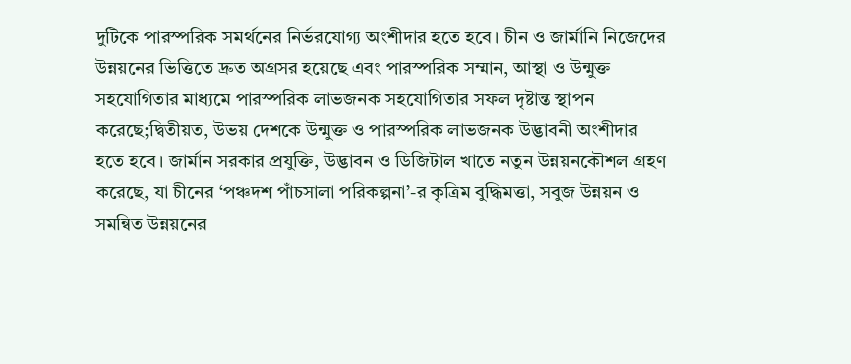দুটিকে পারস্পরিক সমর্থনের নির্ভরযোগ্য অংশীদার হতে হবে। চীন ও জার্মানি নিজেদের উন্নয়নের ভিত্তিতে দ্রুত অগ্রসর হয়েছে এবং পারস্পরিক সম্মান, আস্থা ও উন্মুক্ত সহযোগিতার মাধ্যমে পারস্পরিক লাভজনক সহযোগিতার সফল দৃষ্টান্ত স্থাপন করেছে;দ্বিতীয়ত, উভয় দেশকে উন্মুক্ত ও পারস্পরিক লাভজনক উদ্ভাবনী অংশীদার হতে হবে। জার্মান সরকার প্রযুক্তি, উদ্ভাবন ও ডিজিটাল খাতে নতুন উন্নয়নকৌশল গ্রহণ করেছে, যা চীনের ‘পঞ্চদশ পাঁচসালা পরিকল্পনা’-র কৃত্রিম বুদ্ধিমত্তা, সবুজ উন্নয়ন ও সমন্বিত উন্নয়নের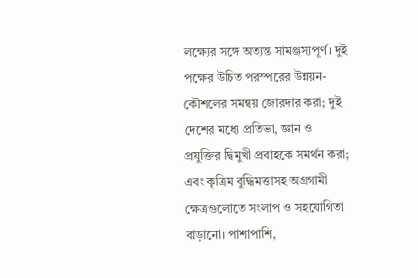লক্ষ্যের সঙ্গে অত্যন্ত সামঞ্জস্যপূর্ণ। দুই পক্ষের উচিত পরস্পরের উন্নয়ন-কৌশলের সমন্বয় জোরদার করা; দুই দেশের মধ্যে প্রতিভা, জ্ঞান ও প্রযুক্তির দ্বিমুখী প্রবাহকে সমর্থন করা; এবং কৃত্রিম বুদ্ধিমত্তাসহ অগ্রগামী ক্ষেত্রগুলোতে সংলাপ ও সহযোগিতা বাড়ানো। পাশাপাশি,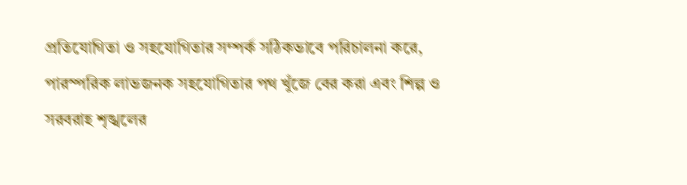প্রতিযোগিতা ও সহযোগিতার সম্পর্ক সঠিকভাবে পরিচালনা করে, পারস্পরিক লাভজনক সহযোগিতার পথ খুঁজে বের করা এবং শিল্প ও সরবরাহ শৃঙ্খলের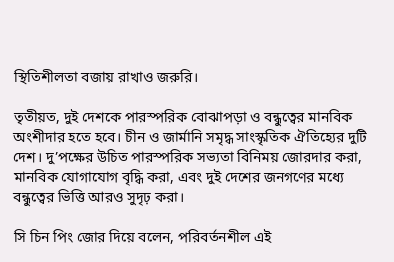স্থিতিশীলতা বজায় রাখাও জরুরি।

তৃতীয়ত, দুই দেশকে পারস্পরিক বোঝাপড়া ও বন্ধুত্বের মানবিক অংশীদার হতে হবে। চীন ও জার্মানি সমৃদ্ধ সাংস্কৃতিক ঐতিহ্যের দুটি দেশ। দু’পক্ষের উচিত পারস্পরিক সভ্যতা বিনিময় জোরদার করা, মানবিক যোগাযোগ বৃদ্ধি করা, এবং দুই দেশের জনগণের মধ্যে বন্ধুত্বের ভিত্তি আরও সুদৃঢ় করা।

সি চিন পিং জোর দিয়ে বলেন, পরিবর্তনশীল এই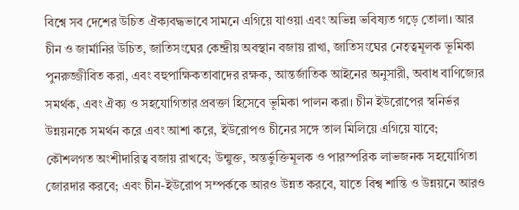বিশ্বে সব দেশের উচিত ঐক্যবদ্ধভাবে সামনে এগিয়ে যাওয়া এবং অভিন্ন ভবিষ্যত গড়ে তোলা। আর চীন ও জার্মানির উচিত, জাতিসংঘের কেন্দ্রীয় অবস্থান বজায় রাখা, জাতিসংঘের নেতৃত্বমূলক ভূমিকা পুনরুজ্জীবিত করা, এবং বহুপাক্ষিকতাবাদের রক্ষক, আন্তর্জাতিক আইনের অনুসারী, অবাধ বাণিজ্যের সমর্থক, এবং ঐক্য ও সহযোগিতার প্রবক্তা হিসেবে ভূমিকা পালন করা। চীন ইউরোপের স্বনির্ভর উন্নয়নকে সমর্থন করে এবং আশা করে, ইউরোপও চীনের সঙ্গে তাল মিলিয়ে এগিয়ে যাবে; কৌশলগত অংশীদারিত্ব বজায় রাখবে; উন্মুক্ত, অন্তর্ভুক্তিমূলক ও পারস্পরিক লাভজনক সহযোগিতা জোরদার করবে; এবং চীন-ইউরোপ সম্পর্ককে আরও উন্নত করবে, যাতে বিশ্ব শান্তি ও উন্নয়নে আরও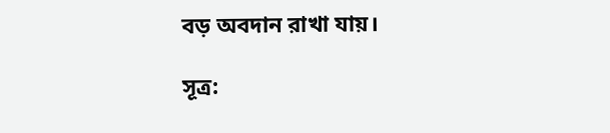বড় অবদান রাখা যায়।

সূত্র: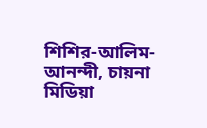শিশির-আলিম-আনন্দী, চায়না মিডিয়া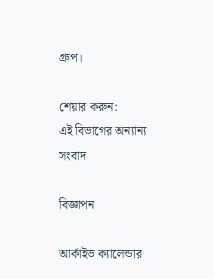গ্রুপ।

শেয়ার করুন:
এই বিভাগের অন্যান্য সংবাদ

বিজ্ঞাপন

আর্কাইভ ক্যালেন্ডার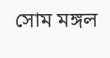সোম মঙ্গল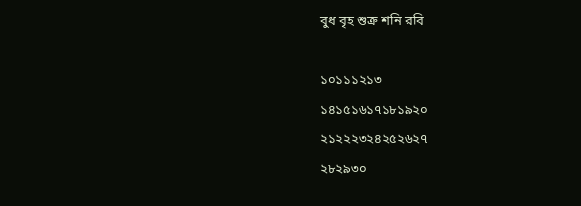বুধ বৃহ শুক্র শনি রবি

১০১১১২১৩
১৪১৫১৬১৭১৮১৯২০
২১২২২৩২৪২৫২৬২৭
২৮২৯৩০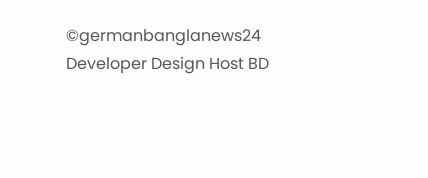©germanbanglanews24
Developer Design Host BD